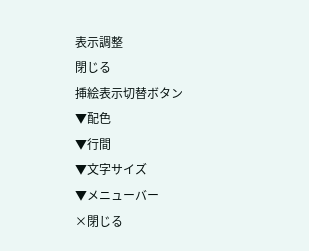表示調整
閉じる
挿絵表示切替ボタン
▼配色
▼行間
▼文字サイズ
▼メニューバー
×閉じる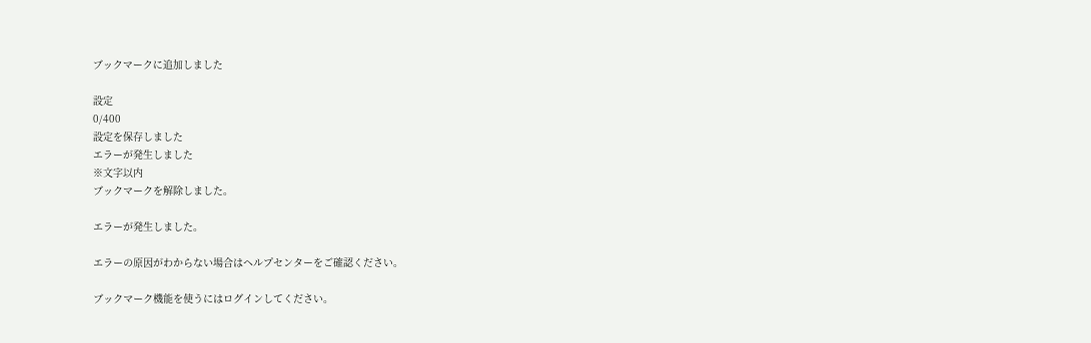ブックマークに追加しました

設定
0/400
設定を保存しました
エラーが発生しました
※文字以内
ブックマークを解除しました。

エラーが発生しました。

エラーの原因がわからない場合はヘルプセンターをご確認ください。

ブックマーク機能を使うにはログインしてください。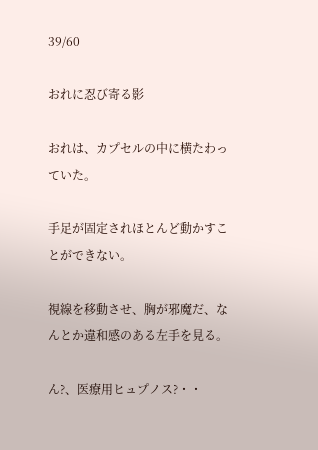39/60

おれに忍び寄る影

おれは、カプセルの中に横たわっていた。

手足が固定されほとんど動かすことができない。

視線を移動させ、胸が邪魔だ、なんとか違和感のある左手を見る。

ん?、医療用ヒュプノス?・・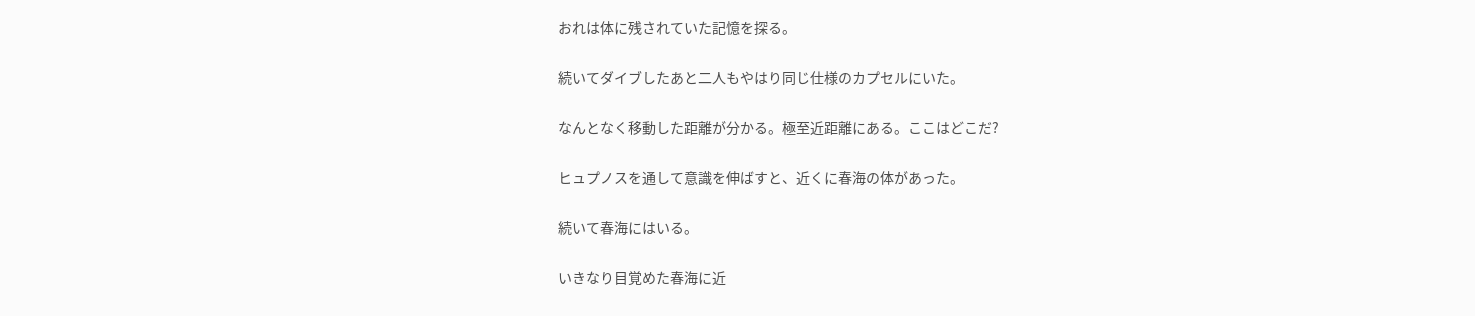おれは体に残されていた記憶を探る。

続いてダイブしたあと二人もやはり同じ仕様のカプセルにいた。

なんとなく移動した距離が分かる。極至近距離にある。ここはどこだ?

ヒュプノスを通して意識を伸ばすと、近くに春海の体があった。

続いて春海にはいる。

いきなり目覚めた春海に近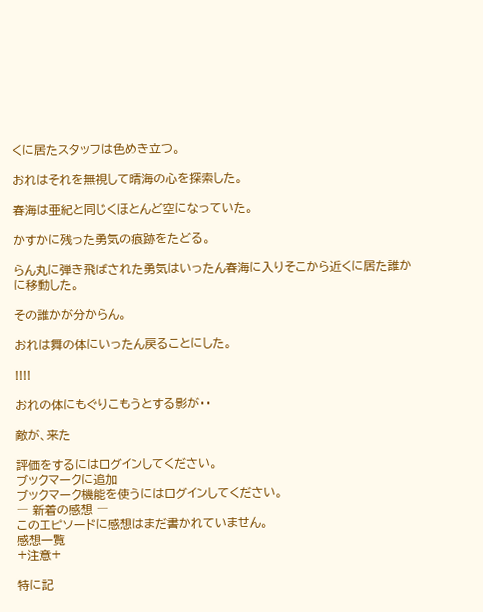くに居たスタッフは色めき立つ。

おれはそれを無視して晴海の心を探索した。

春海は亜紀と同じくほとんど空になっていた。

かすかに残った勇気の痕跡をたどる。

らん丸に弾き飛ばされた勇気はいったん春海に入りそこから近くに居た誰かに移動した。

その誰かが分からん。

おれは舞の体にいったん戻ることにした。

!!!!

おれの体にもぐりこもうとする影が・・

敵が、来た

評価をするにはログインしてください。
ブックマークに追加
ブックマーク機能を使うにはログインしてください。
― 新着の感想 ―
このエピソードに感想はまだ書かれていません。
感想一覧
+注意+

特に記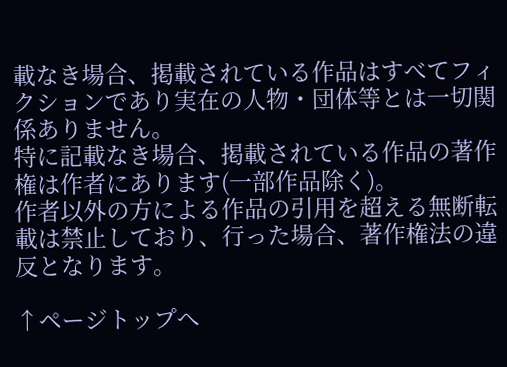載なき場合、掲載されている作品はすべてフィクションであり実在の人物・団体等とは一切関係ありません。
特に記載なき場合、掲載されている作品の著作権は作者にあります(一部作品除く)。
作者以外の方による作品の引用を超える無断転載は禁止しており、行った場合、著作権法の違反となります。

↑ページトップへ